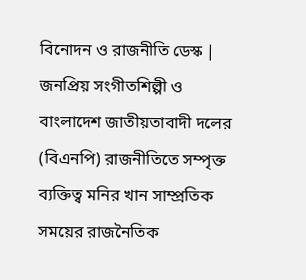বিনোদন ও রাজনীতি ডেস্ক |
জনপ্রিয় সংগীতশিল্পী ও বাংলাদেশ জাতীয়তাবাদী দলের (বিএনপি) রাজনীতিতে সম্পৃক্ত ব্যক্তিত্ব মনির খান সাম্প্রতিক সময়ের রাজনৈতিক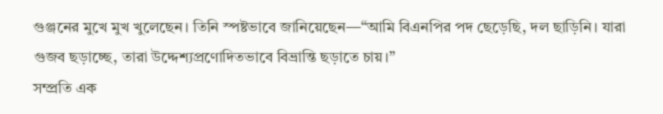গুঞ্জনের মুখে মুখ খুলেছেন। তিনি স্পষ্টভাবে জানিয়েছেন—“আমি বিএনপির পদ ছেড়েছি, দল ছাড়িনি। যারা গুজব ছড়াচ্ছে, তারা উদ্দেশ্যপ্রণোদিতভাবে বিভ্রান্তি ছড়াতে চায়।”
সম্প্রতি এক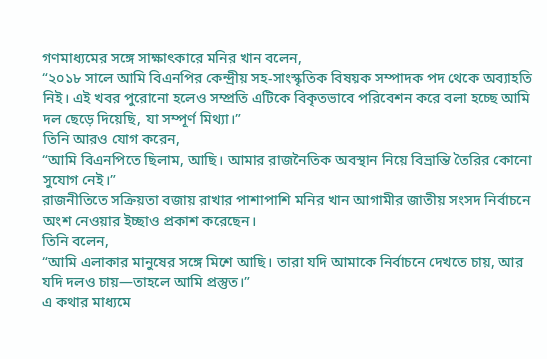গণমাধ্যমের সঙ্গে সাক্ষাৎকারে মনির খান বলেন,
“২০১৮ সালে আমি বিএনপির কেন্দ্রীয় সহ-সাংস্কৃতিক বিষয়ক সম্পাদক পদ থেকে অব্যাহতি নিই। এই খবর পুরোনো হলেও সম্প্রতি এটিকে বিকৃতভাবে পরিবেশন করে বলা হচ্ছে আমি দল ছেড়ে দিয়েছি, যা সম্পূর্ণ মিথ্যা।”
তিনি আরও যোগ করেন,
“আমি বিএনপিতে ছিলাম, আছি। আমার রাজনৈতিক অবস্থান নিয়ে বিভ্রান্তি তৈরির কোনো সুযোগ নেই।”
রাজনীতিতে সক্রিয়তা বজায় রাখার পাশাপাশি মনির খান আগামীর জাতীয় সংসদ নির্বাচনে অংশ নেওয়ার ইচ্ছাও প্রকাশ করেছেন।
তিনি বলেন,
“আমি এলাকার মানুষের সঙ্গে মিশে আছি। তারা যদি আমাকে নির্বাচনে দেখতে চায়, আর যদি দলও চায়—তাহলে আমি প্রস্তুত।”
এ কথার মাধ্যমে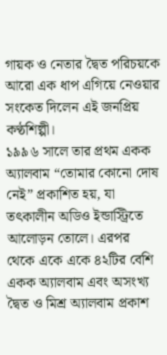গায়ক ও নেতার দ্বৈত পরিচয়কে আরো এক ধাপ এগিয়ে নেওয়ার সংকেত দিলেন এই জনপ্রিয় কণ্ঠশিল্পী।
১৯৯৬ সালে তার প্রথম একক অ্যালবাম “তোমার কোনো দোষ নেই” প্রকাশিত হয়, যা তৎকালীন অডিও ইন্ডাস্ট্রিতে আলোড়ন তোলে। এরপর থেকে একে একে ৪২টির বেশি একক অ্যালবাম এবং অসংখ্য দ্বৈত ও মিশ্র অ্যালবাম প্রকাশ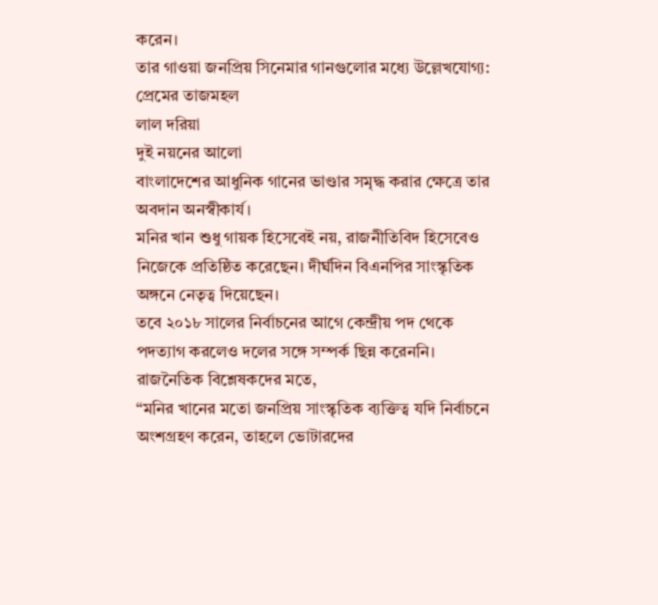করেন।
তার গাওয়া জনপ্রিয় সিনেমার গানগুলোর মধ্যে উল্লেখযোগ্য:
প্রেমের তাজমহল
লাল দরিয়া
দুই নয়নের আলো
বাংলাদেশের আধুনিক গানের ভাণ্ডার সমৃদ্ধ করার ক্ষেত্রে তার অবদান অনস্বীকার্য।
মনির খান শুধু গায়ক হিসেবেই নয়, রাজনীতিবিদ হিসেবেও নিজেকে প্রতিষ্ঠিত করেছেন। দীর্ঘদিন বিএনপির সাংস্কৃতিক অঙ্গনে নেতৃত্ব দিয়েছেন।
তবে ২০১৮ সালের নির্বাচনের আগে কেন্দ্রীয় পদ থেকে পদত্যাগ করলেও দলের সঙ্গে সম্পর্ক ছিন্ন করেননি।
রাজনৈতিক বিশ্লেষকদের মতে,
“মনির খানের মতো জনপ্রিয় সাংস্কৃতিক ব্যক্তিত্ব যদি নির্বাচনে অংশগ্রহণ করেন, তাহলে ভোটারদের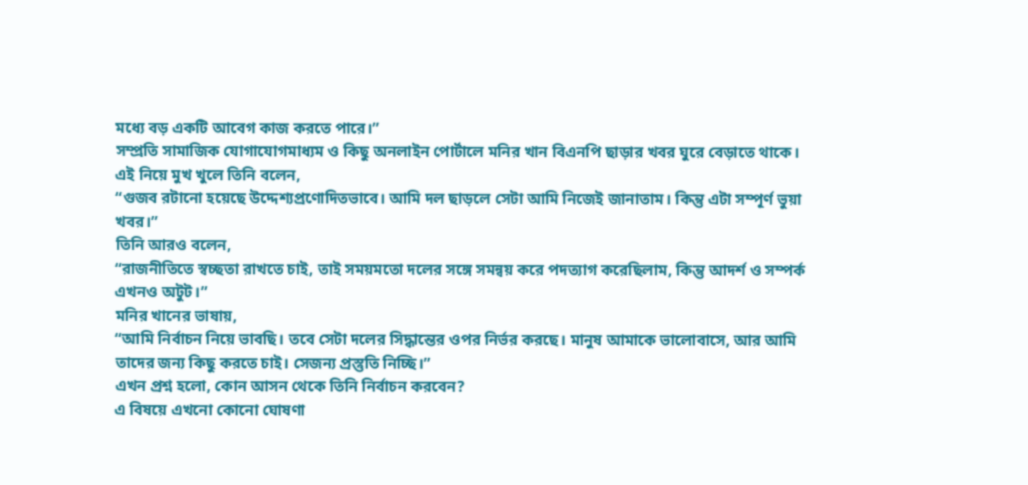মধ্যে বড় একটি আবেগ কাজ করতে পারে।”
সম্প্রতি সামাজিক যোগাযোগমাধ্যম ও কিছু অনলাইন পোর্টালে মনির খান বিএনপি ছাড়ার খবর ঘুরে বেড়াতে থাকে।
এই নিয়ে মুখ খুলে তিনি বলেন,
“গুজব রটানো হয়েছে উদ্দেশ্যপ্রণোদিতভাবে। আমি দল ছাড়লে সেটা আমি নিজেই জানাতাম। কিন্তু এটা সম্পূর্ণ ভুয়া খবর।”
তিনি আরও বলেন,
“রাজনীতিতে স্বচ্ছতা রাখতে চাই, তাই সময়মতো দলের সঙ্গে সমন্বয় করে পদত্যাগ করেছিলাম, কিন্তু আদর্শ ও সম্পর্ক এখনও অটুট।”
মনির খানের ভাষায়,
“আমি নির্বাচন নিয়ে ভাবছি। তবে সেটা দলের সিদ্ধান্তের ওপর নির্ভর করছে। মানুষ আমাকে ভালোবাসে, আর আমি তাদের জন্য কিছু করতে চাই। সেজন্য প্রস্তুতি নিচ্ছি।”
এখন প্রশ্ন হলো, কোন আসন থেকে তিনি নির্বাচন করবেন?
এ বিষয়ে এখনো কোনো ঘোষণা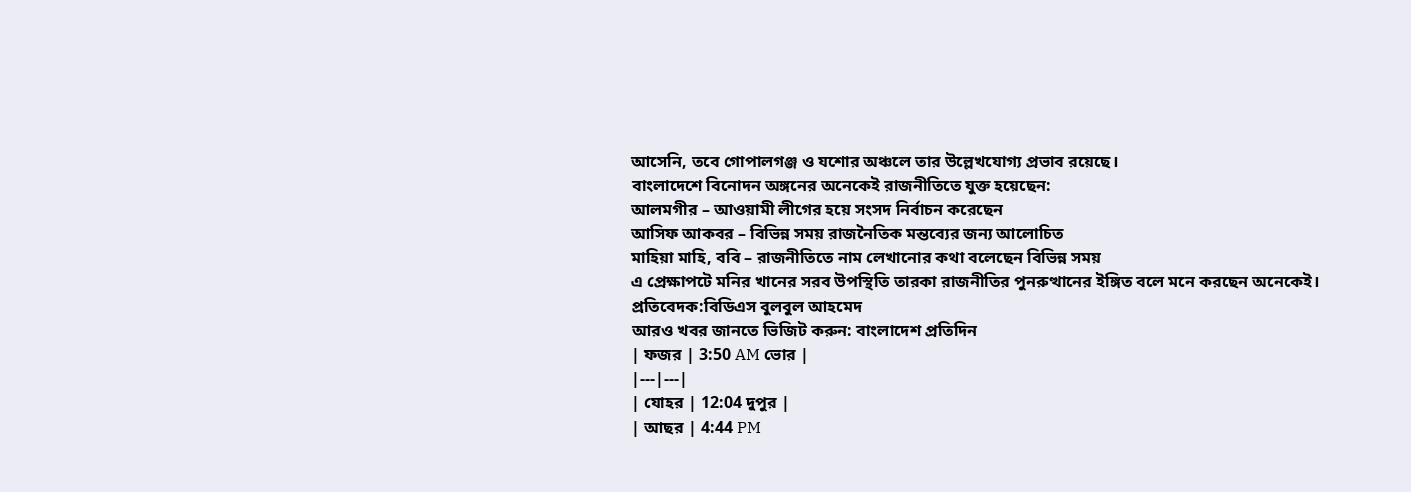আসেনি, তবে গোপালগঞ্জ ও যশোর অঞ্চলে তার উল্লেখযোগ্য প্রভাব রয়েছে।
বাংলাদেশে বিনোদন অঙ্গনের অনেকেই রাজনীতিতে যুক্ত হয়েছেন:
আলমগীর – আওয়ামী লীগের হয়ে সংসদ নির্বাচন করেছেন
আসিফ আকবর – বিভিন্ন সময় রাজনৈতিক মন্তব্যের জন্য আলোচিত
মাহিয়া মাহি, ববি – রাজনীতিতে নাম লেখানোর কথা বলেছেন বিভিন্ন সময়
এ প্রেক্ষাপটে মনির খানের সরব উপস্থিতি তারকা রাজনীতির পুনরুত্থানের ইঙ্গিত বলে মনে করছেন অনেকেই।
প্রতিবেদক:বিডিএস বুলবুল আহমেদ
আরও খবর জানতে ভিজিট করুন: বাংলাদেশ প্রতিদিন
| ফজর | 3:50 AM ভোর |
|---|---|
| যোহর | 12:04 দুপুর |
| আছর | 4:44 PM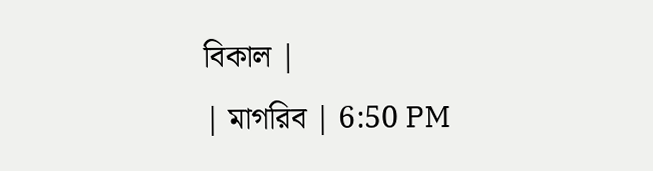বিকাল |
| মাগরিব | 6:50 PM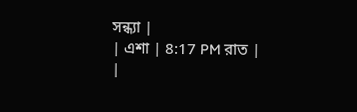সন্ধ্যা |
| এশা | 8:17 PM রাত |
|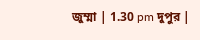জুম্মা | 1.30 pm দুপুর |